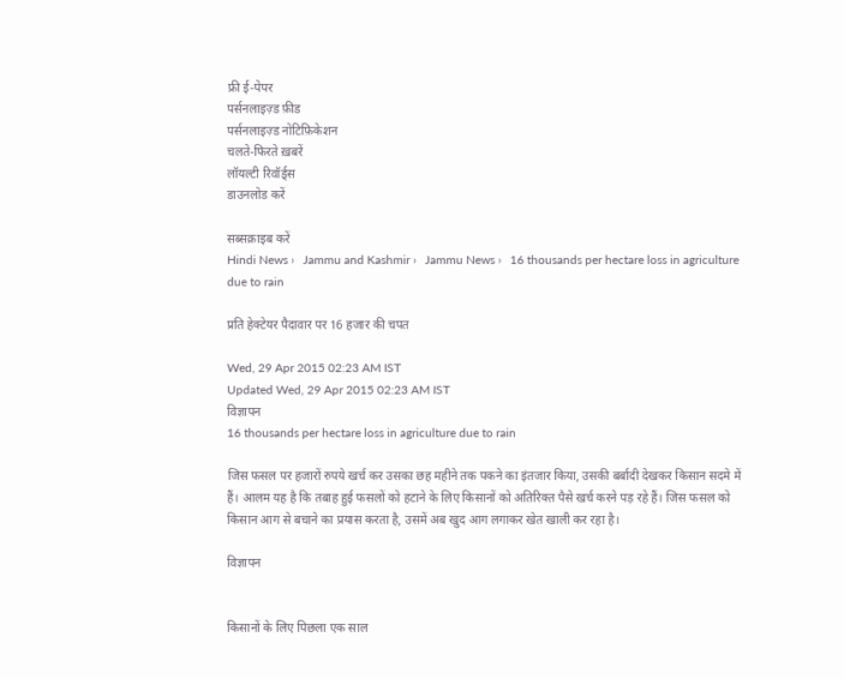फ्री ई-पेपर
पर्सनलाइज़्ड फ़ीड
पर्सनलाइज़्ड नोटिफ़िकेशन
चलते-फिरते ख़बरें
लॉयल्टी रिवॉर्ड्स
डाउनलोड करें

सब्सक्राइब करें
Hindi News ›   Jammu and Kashmir ›   Jammu News ›   16 thousands per hectare loss in agriculture due to rain

प्रति हेक्टेयर पैदावार पर 16 हजार की चपत

Wed, 29 Apr 2015 02:23 AM IST
Updated Wed, 29 Apr 2015 02:23 AM IST
विज्ञापन
16 thousands per hectare loss in agriculture due to rain

जिस फसल पर हजारों रुपये खर्च कर उसका छह महीने तक पकने का इंतजार किया, उसकी बर्बादी देखकर किसान सदमे में हैं। आलम यह है कि तबाह हुई फसलों को हटाने के लिए किसानों को अतिरिक्त पैसे खर्च करने पड़ रहे हैं। जिस फसल को किसान आग से बचाने का प्रयास करता है, उसमें अब खुद आग लगाकर खेत खाली कर रहा है।

विज्ञापन


किसानों के लिए पिछला एक साल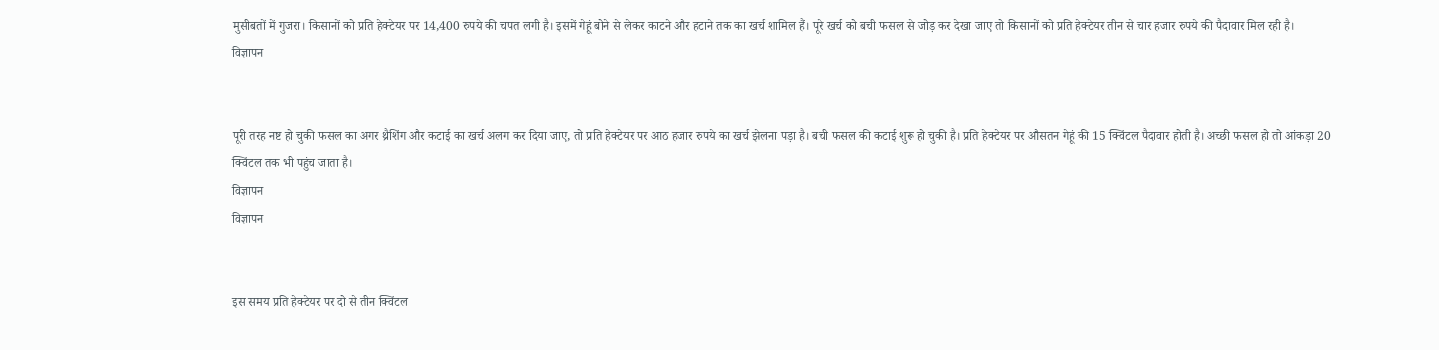मुसीबतों में गुजरा। किसानों को प्रति हेक्टेयर पर 14,400 रुपये की चपत लगी है। इसमें गेहूं बोने से लेकर काटने और हटाने तक का खर्च शामिल हैं। पूरे खर्च को बची फसल से जोड़ कर देखा जाए तो किसानों को प्रति हेक्टेयर तीन से चार हजार रुपये की पैदावार मिल रही है।
विज्ञापन


पूरी तरह नष्ट हो चुकी फसल का अगर थ्रैशिंग और कटाई का खर्च अलग कर दिया जाए, तो प्रति हेक्टेयर पर आठ हजार रुपये का खर्च झेलना पड़ा है। बची फसल की कटाई शुरू हो चुकी है। प्रति हेक्टेयर पर औसतन गेहूं की 15 क्विंटल पैदावार होती है। अच्छी फसल हो तो आंकड़ा 20 क्विंटल तक भी पहुंच जाता है।
विज्ञापन
विज्ञापन


इस समय प्रति हेक्टेयर पर दो से तीन क्विंटल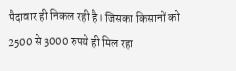पैदावार ही निकल रही है। जिसका किसानों को 2500 से 3000 रुपये ही मिल रहा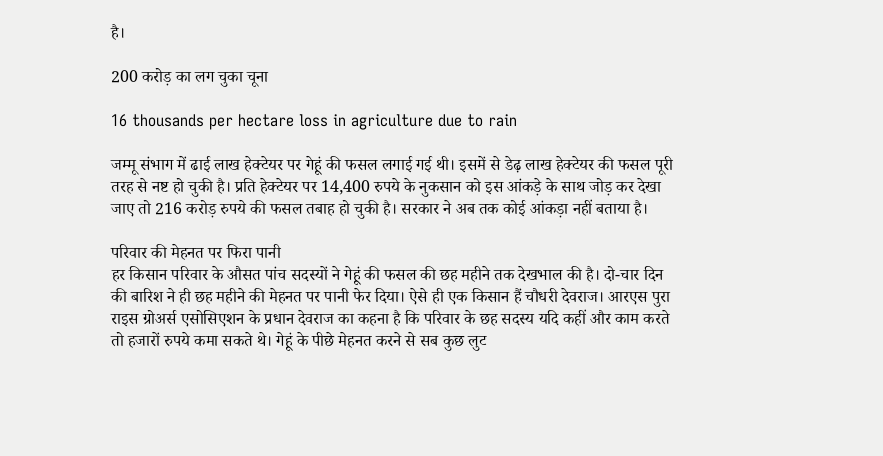है।

200 करोड़ का लग चुका चूना

16 thousands per hectare loss in agriculture due to rain

जम्मू संभाग में ढाई लाख हेक्टेयर पर गेहूं की फसल लगाई गई थी। इसमें से डेढ़ लाख हेक्टेयर की फसल पूरी तरह से नष्ट हो चुकी है। प्रति हेक्टेयर पर 14,400 रुपये के नुकसान को इस आंकड़े के साथ जोड़ कर देखा जाए तो 216 करोड़ रुपये की फसल तबाह हो चुकी है। सरकार ने अब तक कोई आंकड़ा नहीं बताया है।

परिवार की मेहनत पर फिरा पानी
हर किसान परिवार के औसत पांच सदस्यों ने गेहूं की फसल की छह महीने तक देखभाल की है। दो-चार दिन की बारिश ने ही छह महीने की मेहनत पर पानी फेर दिया। ऐसे ही एक किसान हैं चौधरी देवराज। आरएस पुरा राइस ग्रोअर्स एसोसिएशन के प्रधान देवराज का कहना है कि परिवार के छह सदस्य यदि कहीं और काम करते तो हजारों रुपये कमा सकते थे। गेहूं के पीछे मेहनत करने से सब कुछ लुट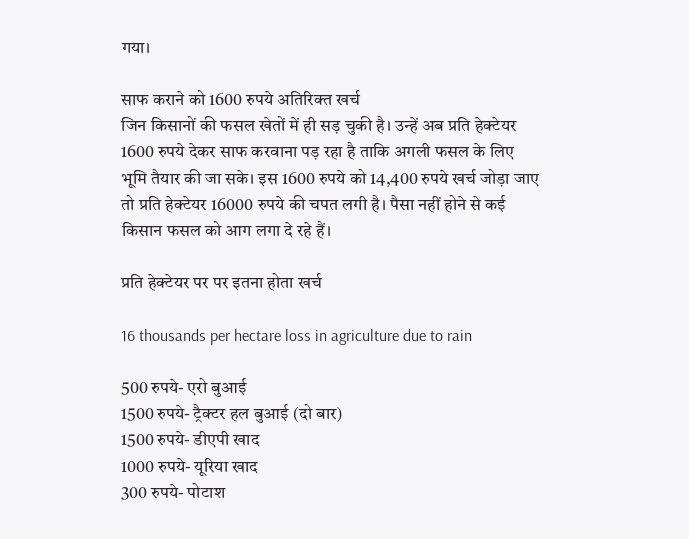गया।

साफ कराने को 1600 रुपये अतिरिक्त खर्च
जिन किसानों की फसल खेतों में ही सड़ चुकी है। उन्हें अब प्रति हेक्टेयर 1600 रुपये देकर साफ करवाना पड़ रहा है ताकि अगली फसल के लिए भूमि तैयार की जा सके। इस 1600 रुपये को 14,400 रुपये खर्च जोड़ा जाए तो प्रति हेक्टेयर 16000 रुपये की चपत लगी है। पैसा नहीं होने से कई किसान फसल को आग लगा दे रहे हैं।

प्रति हेक्टेयर पर पर इतना होता खर्च

16 thousands per hectare loss in agriculture due to rain

500 रुपये- एरो बुआई
1500 रुपये- ट्रैक्टर हल बुआई (दो बार)
1500 रुपये- डीएपी खाद
1000 रुपये- यूरिया खाद
300 रुपये- पोटाश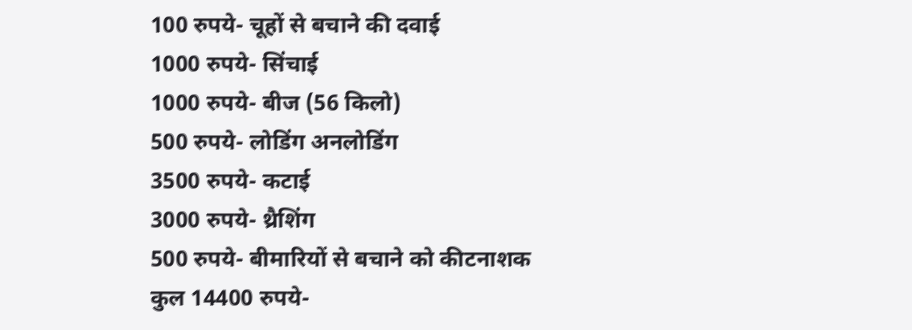100 रुपये- चूहों से बचाने की दवाई
1000 रुपये- सिंचाई
1000 रुपये- बीज (56 किलो)
500 रुपये- लोडिंग अनलोडिंग
3500 रुपये- कटाई
3000 रुपये- थ्रैशिंग
500 रुपये- बीमारियों से बचाने को कीटनाशक
कुल 14400 रुपये-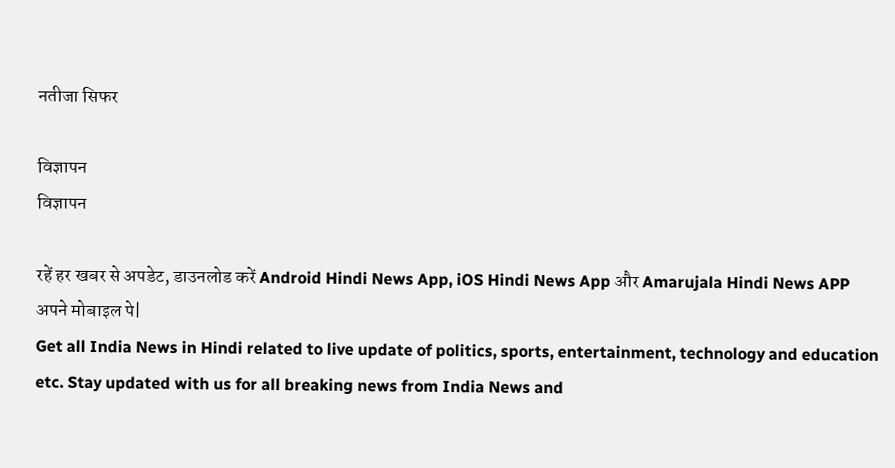नतीजा सिफर

विज्ञापन
विज्ञापन

रहें हर खबर से अपडेट, डाउनलोड करें Android Hindi News App, iOS Hindi News App और Amarujala Hindi News APP अपने मोबाइल पे|
Get all India News in Hindi related to live update of politics, sports, entertainment, technology and education etc. Stay updated with us for all breaking news from India News and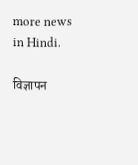more news in Hindi.

विज्ञापन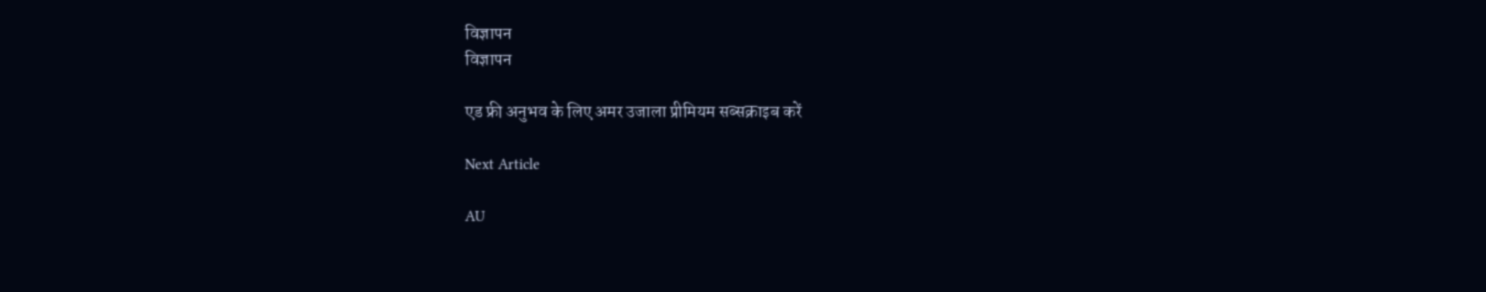विज्ञापन
विज्ञापन

एड फ्री अनुभव के लिए अमर उजाला प्रीमियम सब्सक्राइब करें

Next Article

AU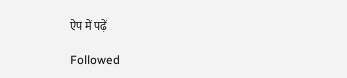ऐप में पढ़ें

Followed